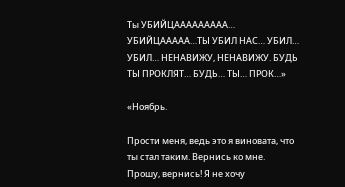Ты УБИЙЦААААААААА… УБИЙЦААААА…ТЫ УБИЛ НАС… УБИЛ… УБИЛ… НЕНАВИЖУ, НЕНАВИЖУ. БУДЬ ТЫ ПРОКЛЯТ… БУДЬ… ТЫ… ПРОК…»

«Ноябрь.

Прости меня, ведь это я виновата, что ты стал таким. Вернись ко мне. Прошу, вернись! Я не хочу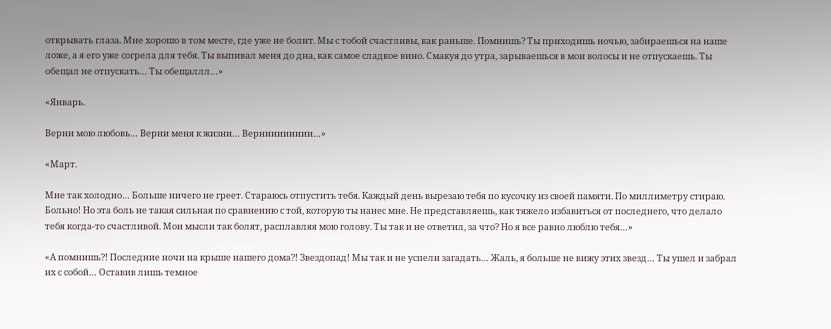открывать глаза. Мне хорошо в том месте, где уже не болит. Мы с тобой счастливы, как раньше. Помнишь? Ты приходишь ночью, забираешься на наше ложе, а я его уже согрела для тебя. Ты выпивал меня до дна, как самое сладкое вино. Смакуя до утра, зарываешься в мои волосы и не отпускаешь. Ты обещал не отпускать… Ты обещаллл…»

«Январь.

Верни мою любовь… Верни меня к жизни… Вернииииииии…»

«Март.

Мне так холодно… Больше ничего не греет. Стараюсь отпустить тебя. Каждый день вырезаю тебя по кусочку из своей памяти. По миллиметру стираю. Больно! Но эта боль не такая сильная по сравнению с той, которую ты нанес мне. Не представляешь, как тяжело избавиться от последнего, что делало тебя когда-то счастливой. Мои мысли так болят, расплавляя мою голову. Ты так и не ответил, за что? Но я все равно люблю тебя…»

«А помнишь?! Последние ночи на крыше нашего дома?! Звездопад! Мы так и не успели загадать… Жаль, я больше не вижу этих звезд… Ты ушел и забрал их с собой… Оставив лишь темное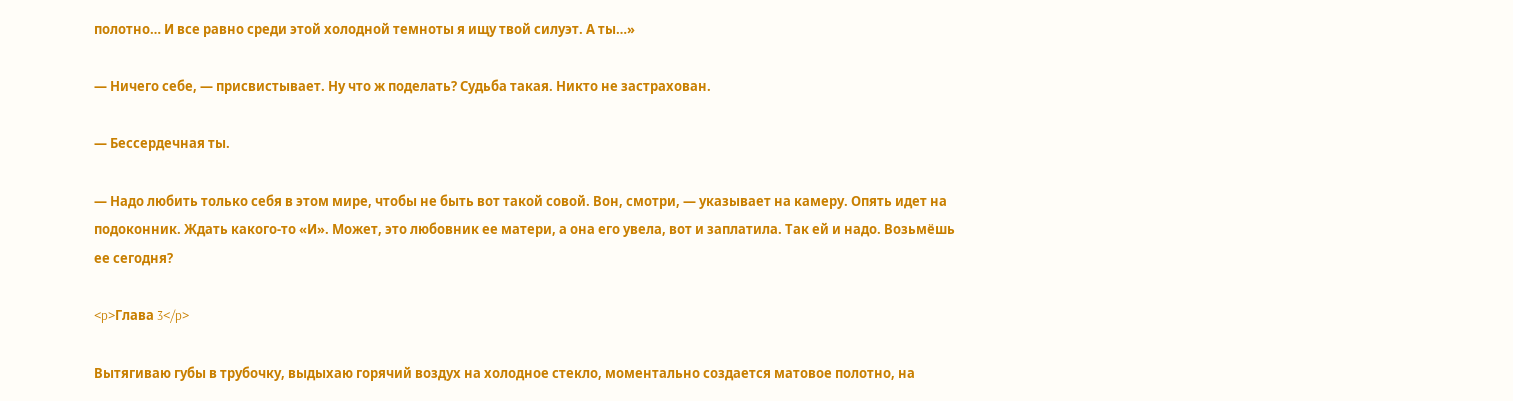полотно… И все равно среди этой холодной темноты я ищу твой силуэт. А ты…»

— Ничего себе, — присвистывает. Ну что ж поделать? Судьба такая. Никто не застрахован.

— Бессердечная ты.

— Надо любить только себя в этом мире, чтобы не быть вот такой совой. Вон, смотри, — указывает на камеру. Опять идет на подоконник. Ждать какого-то «И». Может, это любовник ее матери, а она его увела, вот и заплатила. Так ей и надо. Возьмёшь ее сегодня?

<p>Глава 3</p>

Вытягиваю губы в трубочку, выдыхаю горячий воздух на холодное стекло, моментально создается матовое полотно, на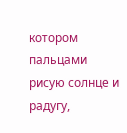котором пальцами рисую солнце и радугу,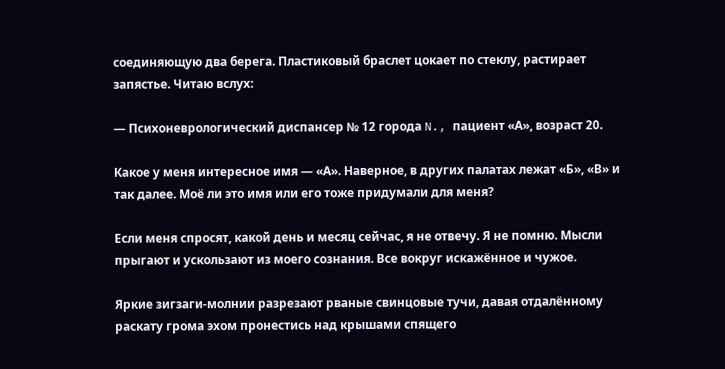соединяющую два берега. Пластиковый браслет цокает по стеклу, растирает запястье. Читаю вслух:

— Психоневрологический диспансер № 12 города N., пациент «А», возраст 20.

Какое у меня интересное имя — «А». Наверное, в других палатах лежат «Б», «В» и так далее. Моё ли это имя или его тоже придумали для меня?

Если меня спросят, какой день и месяц сейчас, я не отвечу. Я не помню. Мысли прыгают и ускользают из моего сознания. Все вокруг искажённое и чужое.

Яркие зигзаги-молнии разрезают рваные свинцовые тучи, давая отдалённому раскату грома эхом пронестись над крышами спящего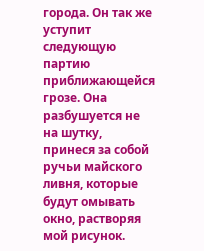города. Он так же уступит следующую партию приближающейся грозе. Она разбушуется не на шутку, принеся за собой ручьи майского ливня, которые будут омывать окно, растворяя мой рисунок.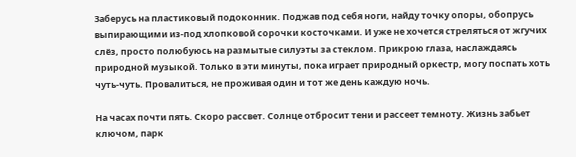Заберусь на пластиковый подоконник. Поджав под себя ноги, найду точку опоры, обопрусь выпирающими из-под хлопковой сорочки косточками. И уже не хочется стреляться от жгучих слёз, просто полюбуюсь на размытые силуэты за стеклом. Прикрою глаза, наслаждаясь природной музыкой. Только в эти минуты, пока играет природный оркестр, могу поспать хоть чуть-чуть. Провалиться, не проживая один и тот же день каждую ночь.

На часах почти пять. Скоро рассвет. Солнце отбросит тени и рассеет темноту. Жизнь забьет ключом, парк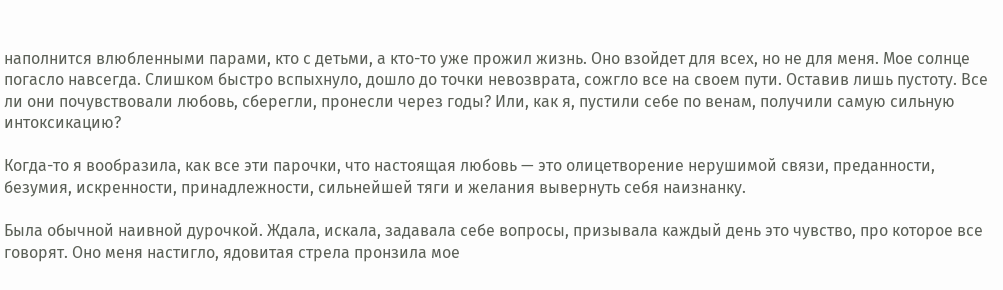наполнится влюбленными парами, кто с детьми, а кто-то уже прожил жизнь. Оно взойдет для всех, но не для меня. Мое солнце погасло навсегда. Слишком быстро вспыхнуло, дошло до точки невозврата, сожгло все на своем пути. Оставив лишь пустоту. Все ли они почувствовали любовь, сберегли, пронесли через годы? Или, как я, пустили себе по венам, получили самую сильную интоксикацию?

Когда-то я вообразила, как все эти парочки, что настоящая любовь — это олицетворение нерушимой связи, преданности, безумия, искренности, принадлежности, сильнейшей тяги и желания вывернуть себя наизнанку.

Была обычной наивной дурочкой. Ждала, искала, задавала себе вопросы, призывала каждый день это чувство, про которое все говорят. Оно меня настигло, ядовитая стрела пронзила мое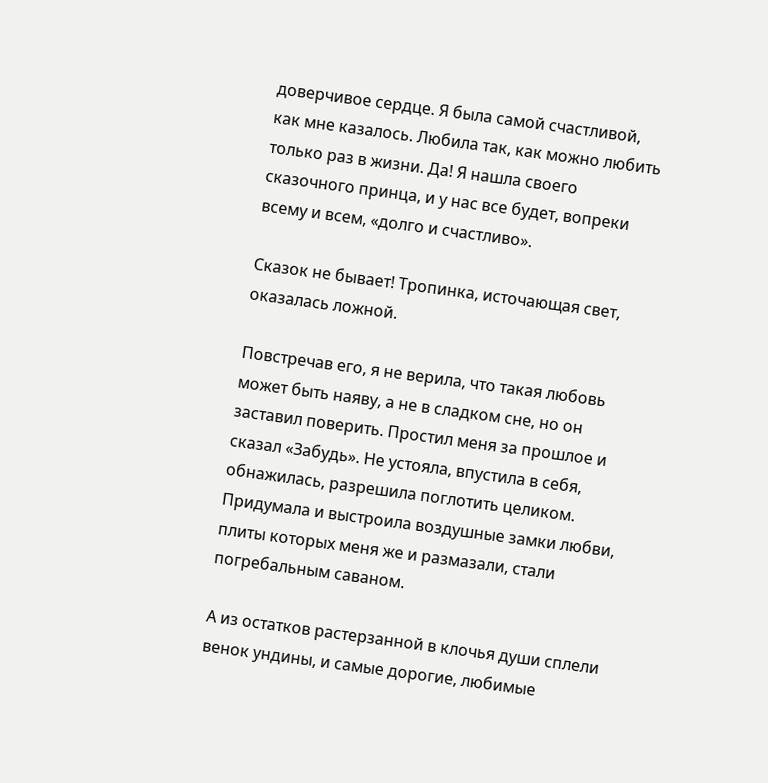доверчивое сердце. Я была самой счастливой, как мне казалось. Любила так, как можно любить только раз в жизни. Да! Я нашла своего сказочного принца, и у нас все будет, вопреки всему и всем, «долго и счастливо».

Сказок не бывает! Тропинка, источающая свет, оказалась ложной.

Повстречав его, я не верила, что такая любовь может быть наяву, а не в сладком сне, но он заставил поверить. Простил меня за прошлое и сказал «Забудь». Не устояла, впустила в себя, обнажилась, разрешила поглотить целиком. Придумала и выстроила воздушные замки любви, плиты которых меня же и размазали, стали погребальным саваном.

А из остатков растерзанной в клочья души сплели венок ундины, и самые дорогие, любимые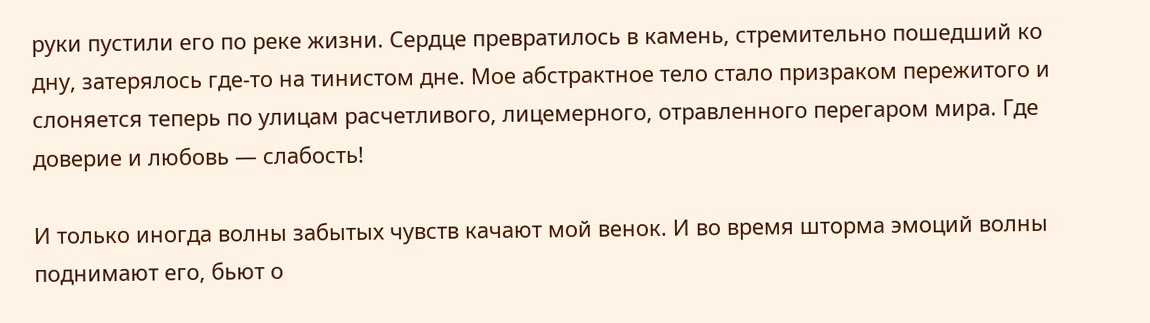руки пустили его по реке жизни. Сердце превратилось в камень, стремительно пошедший ко дну, затерялось где-то на тинистом дне. Мое абстрактное тело стало призраком пережитого и слоняется теперь по улицам расчетливого, лицемерного, отравленного перегаром мира. Где доверие и любовь — слабость!

И только иногда волны забытых чувств качают мой венок. И во время шторма эмоций волны поднимают его, бьют о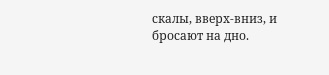скалы, вверх-вниз, и бросают на дно.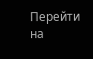Перейти на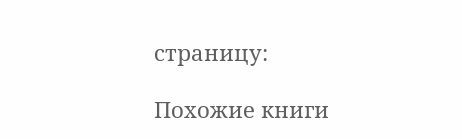страницу:

Похожие книги